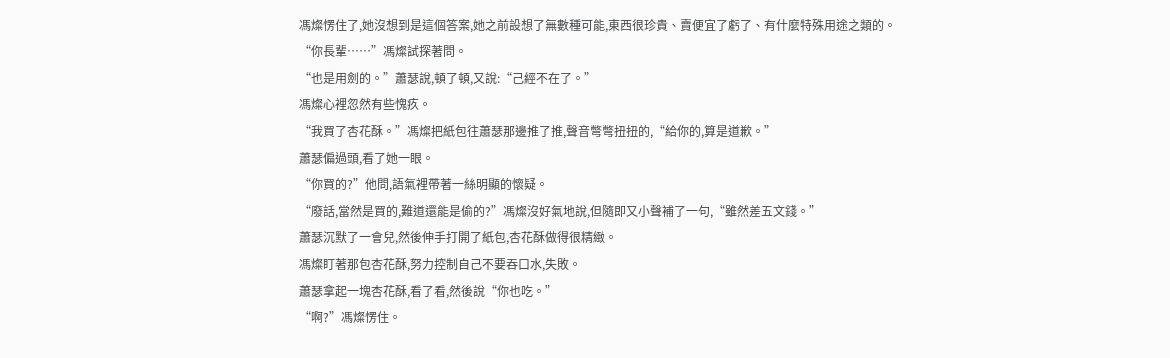馮燦愣住了,她沒想到是這個答案,她之前設想了無數種可能,東西很珍貴、賣便宜了虧了、有什麼特殊用途之類的。
“你長輩……”馮燦試探著問。
“也是用劍的。”蕭瑟說,頓了頓,又說:“己經不在了。”
馮燦心裡忽然有些愧疚。
“我買了杏花酥。”馮燦把紙包往蕭瑟那邊推了推,聲音彆彆扭扭的,“給你的,算是道歉。”
蕭瑟偏過頭,看了她一眼。
“你買的?”他問,語氣裡帶著一絲明顯的懷疑。
“廢話,當然是買的,難道還能是偷的?”馮燦沒好氣地說,但隨即又小聲補了一句,“雖然差五文錢。”
蕭瑟沉默了一會兒,然後伸手打開了紙包,杏花酥做得很精緻。
馮燦盯著那包杏花酥,努力控制自己不要吞口水,失敗。
蕭瑟拿起一塊杏花酥,看了看,然後說“你也吃。”
“啊?”馮燦愣住。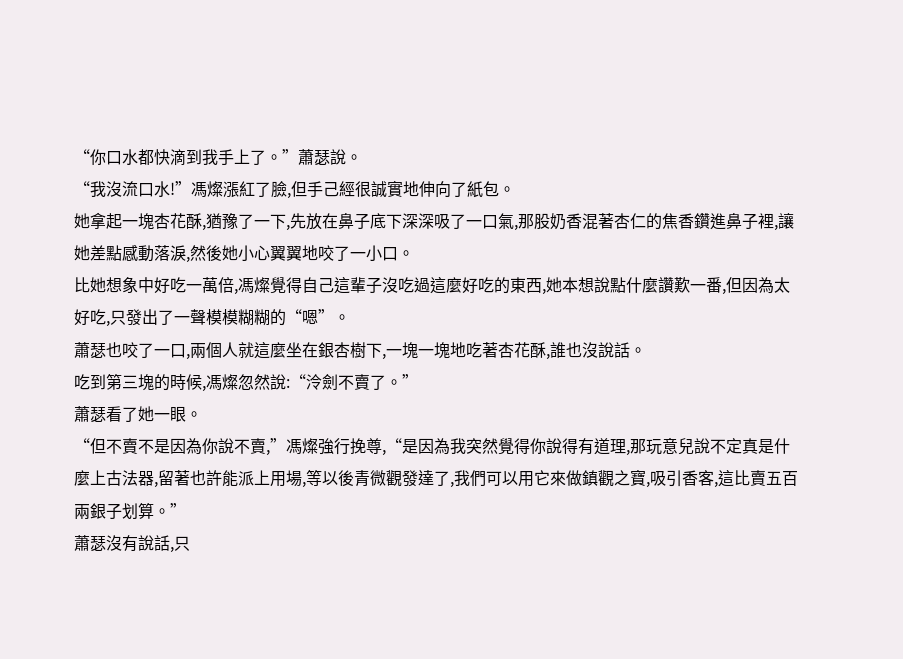“你口水都快滴到我手上了。”蕭瑟說。
“我沒流口水!”馮燦漲紅了臉,但手己經很誠實地伸向了紙包。
她拿起一塊杏花酥,猶豫了一下,先放在鼻子底下深深吸了一口氣,那股奶香混著杏仁的焦香鑽進鼻子裡,讓她差點感動落淚,然後她小心翼翼地咬了一小口。
比她想象中好吃一萬倍,馮燦覺得自己這輩子沒吃過這麼好吃的東西,她本想說點什麼讚歎一番,但因為太好吃,只發出了一聲模模糊糊的“嗯”。
蕭瑟也咬了一口,兩個人就這麼坐在銀杏樹下,一塊一塊地吃著杏花酥,誰也沒說話。
吃到第三塊的時候,馮燦忽然說:“泠劍不賣了。”
蕭瑟看了她一眼。
“但不賣不是因為你說不賣,”馮燦強行挽尊,“是因為我突然覺得你說得有道理,那玩意兒說不定真是什麼上古法器,留著也許能派上用場,等以後青微觀發達了,我們可以用它來做鎮觀之寶,吸引香客,這比賣五百兩銀子划算。”
蕭瑟沒有說話,只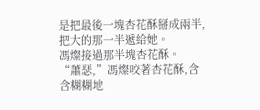是把最後一塊杏花酥掰成兩半,把大的那一半遞給她。
馮燦接過那半塊杏花酥。
“蕭瑟,”馮燦咬著杏花酥,含含糊糊地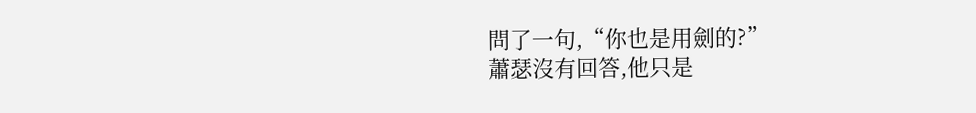問了一句,“你也是用劍的?”
蕭瑟沒有回答,他只是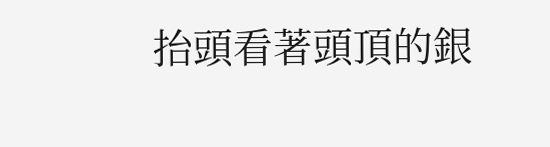抬頭看著頭頂的銀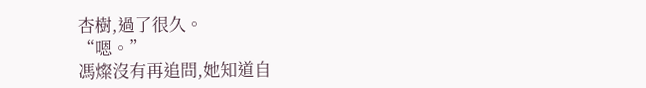杏樹,過了很久。
“嗯。”
馮燦沒有再追問,她知道自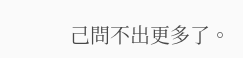己問不出更多了。